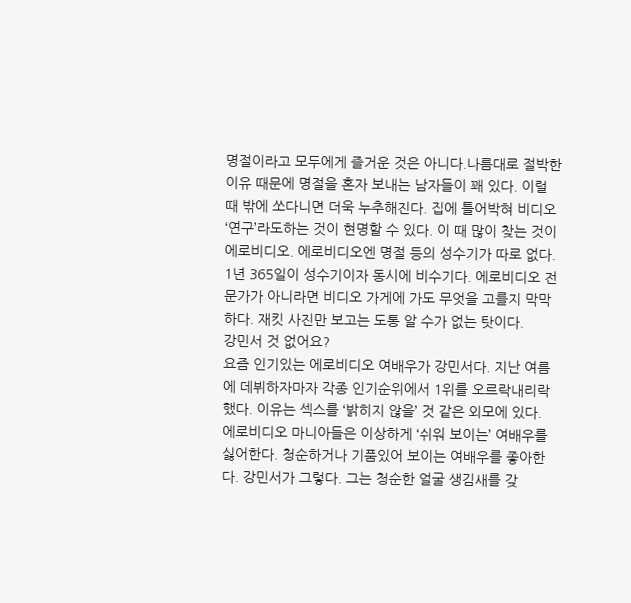명절이라고 모두에게 즐거운 것은 아니다.나름대로 절박한 이유 때문에 명절을 혼자 보내는 남자들이 꽤 있다. 이럴 때 밖에 쏘다니면 더욱 누추해진다. 집에 틀어박혀 비디오 ‘연구’라도하는 것이 현명할 수 있다. 이 때 많이 찾는 것이 에로비디오. 에로비디오엔 명절 등의 성수기가 따로 없다. 1년 365일이 성수기이자 동시에 비수기다. 에로비디오 전문가가 아니라면 비디오 가게에 가도 무엇을 고를지 막막하다. 재킷 사진만 보고는 도통 알 수가 없는 탓이다.
강민서 것 없어요?
요즘 인기있는 에로비디오 여배우가 강민서다. 지난 여름에 데뷔하자마자 각종 인기순위에서 1위를 오르락내리락했다. 이유는 섹스를 ‘밝히지 않을’ 것 같은 외모에 있다.
에로비디오 마니아들은 이상하게 ‘쉬워 보이는’ 여배우를 싫어한다. 청순하거나 기품있어 보이는 여배우를 좋아한다. 강민서가 그렇다. 그는 청순한 얼굴 생김새를 갖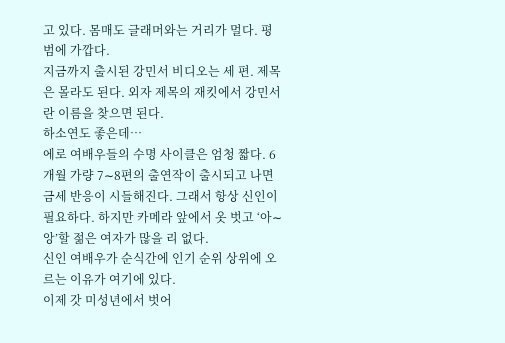고 있다. 몸매도 글래머와는 거리가 멀다. 평범에 가깝다.
지금까지 출시된 강민서 비디오는 세 편. 제목은 몰라도 된다. 외자 제목의 재킷에서 강민서란 이름을 찾으면 된다.
하소연도 좋은데…
에로 여배우들의 수명 사이클은 엄청 짧다. 6개월 가량 7∼8편의 출연작이 출시되고 나면 금세 반응이 시들해진다. 그래서 항상 신인이 필요하다. 하지만 카메라 앞에서 옷 벗고 ‘아∼앙’할 젊은 여자가 많을 리 없다.
신인 여배우가 순식간에 인기 순위 상위에 오르는 이유가 여기에 있다.
이제 갓 미성년에서 벗어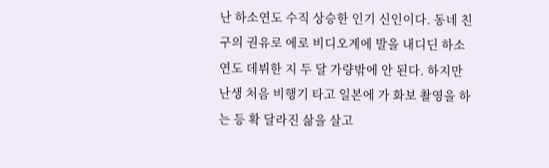난 하소연도 수직 상승한 인기 신인이다. 동네 친구의 권유로 에로 비디오계에 발을 내디딘 하소연도 데뷔한 지 두 달 가량밖에 안 된다. 하지만 난생 처음 비행기 타고 일본에 가 화보 촬영을 하는 등 확 달라진 삶을 살고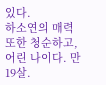있다.
하소연의 매력 또한 청순하고, 어린 나이다. 만 19살.